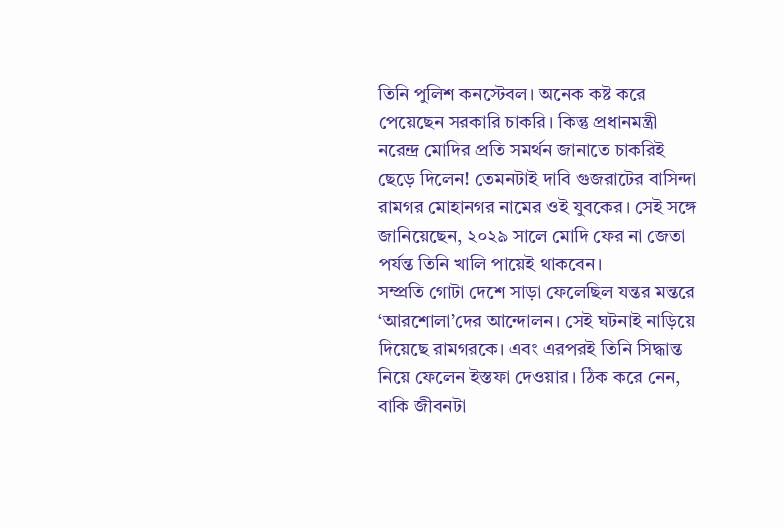তিনি পুলিশ কনস্টেবল। অনেক কষ্ট করে পেয়েছেন সরকারি চাকরি। কিন্তু প্রধানমন্ত্রী নরেন্দ্র মোদির প্রতি সমর্থন জানাতে চাকরিই ছেড়ে দিলেন! তেমনটাই দাবি গুজরাটের বাসিন্দা রামগর মোহানগর নামের ওই যুবকের। সেই সঙ্গে জানিয়েছেন, ২০২৯ সালে মোদি ফের না জেতা পর্যন্ত তিনি খালি পায়েই থাকবেন।
সম্প্রতি গোটা দেশে সাড়া ফেলেছিল যন্তর মন্তরে ‘আরশোলা’দের আন্দোলন। সেই ঘটনাই নাড়িয়ে দিয়েছে রামগরকে। এবং এরপরই তিনি সিদ্ধান্ত নিয়ে ফেলেন ইস্তফা দেওয়ার। ঠিক করে নেন, বাকি জীবনটা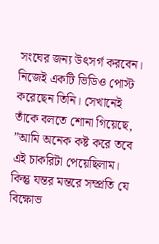সংঘের জন্য উৎসর্গ করবেন। নিজেই একটি ভিডিও পোস্ট করেছেন তিনি। সেখানেই তাঁকে বলতে শোনা গিয়েছে, ”আমি অনেক কষ্ট করে তবে এই চাকরিটা পেয়েছিলাম। কিন্তু যন্তর মন্তরে সম্প্রতি যে বিক্ষোভ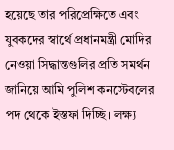হয়েছে তার পরিপ্রেক্ষিতে এবং যুবকদের স্বার্থে প্রধানমন্ত্রী মোদির নেওয়া সিদ্ধান্তগুলির প্রতি সমর্থন জানিয়ে আমি পুলিশ কনস্টেবলের পদ থেকে ইস্তফা দিচ্ছি। লক্ষ্য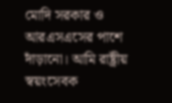মোদি সরকার ও আরএসএসের পাশে দাঁড়ানো। আমি রাষ্ট্রীয় স্বয়ংসেবক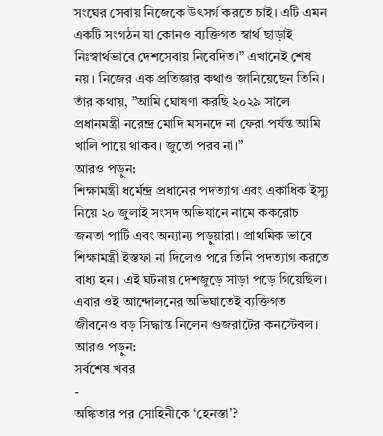সংঘের সেবায় নিজেকে উৎসর্গ করতে চাই। এটি এমন একটি সংগঠন যা কোনও ব্যক্তিগত স্বার্থ ছাড়াই নিঃস্বার্থভাবে দেশসেবায় নিবেদিত।” এখানেই শেষ নয়। নিজের এক প্রতিজ্ঞার কথাও জানিয়েছেন তিনি। তাঁর কথায়, ”আমি ঘোষণা করছি ২০২৯ সালে প্রধানমন্ত্রী নরেন্দ্র মোদি মসনদে না ফেরা পর্যন্ত আমি খালি পায়ে থাকব। জুতো পরব না।”
আরও পড়ুন:
শিক্ষামন্ত্রী ধর্মেন্দ্র প্রধানের পদত্যাগ এবং একাধিক ইস্যু নিয়ে ২০ জুলাই সংসদ অভিযানে নামে ককরোচ জনতা পার্টি এবং অন্যান্য পড়ুয়ারা। প্রাথমিক ভাবে শিক্ষামন্ত্রী ইস্তফা না দিলেও পরে তিনি পদত্যাগ করতে বাধ্য হন। এই ঘটনায় দেশজুড়ে সাড়া পড়ে গিয়েছিল। এবার ওই আন্দোলনের অভিঘাতেই ব্যক্তিগত জীবনেও বড় সিদ্ধান্ত নিলেন গুজরাটের কনস্টেবল।
আরও পড়ুন:
সর্বশেষ খবর
-
অঙ্কিতার পর সোহিনীকে ‘হেনস্তা’?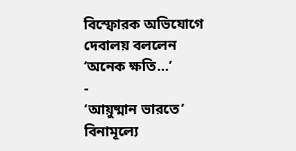বিস্ফোরক অভিযোগে দেবালয় বললেন ‘অনেক ক্ষতি…’
-
‘আয়ুষ্মান ভারতে’ বিনামূল্যে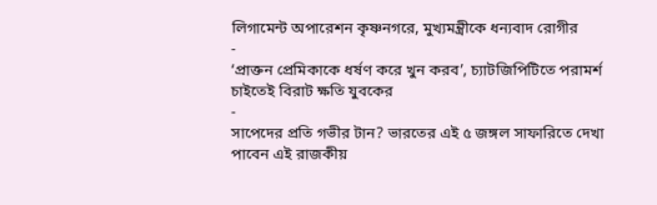লিগামেন্ট অপারেশন কৃষ্ণনগরে, মুখ্যমন্ত্রীকে ধন্যবাদ রোগীর
-
‘প্রাক্তন প্রেমিকাকে ধর্ষণ করে খুন করব’, চ্যাটজিপিটিতে পরামর্শ চাইতেই বিরাট ক্ষতি যুবকের
-
সাপেদের প্রতি গভীর টান? ভারতের এই ৫ জঙ্গল সাফারিতে দেখা পাবেন এই রাজকীয়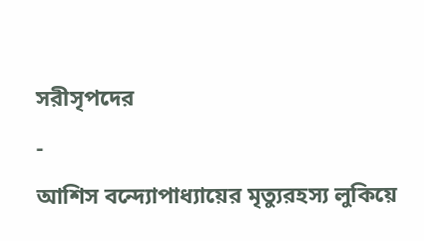সরীসৃপদের
-
আশিস বন্দ্যোপাধ্যায়ের মৃত্যুরহস্য লুকিয়ে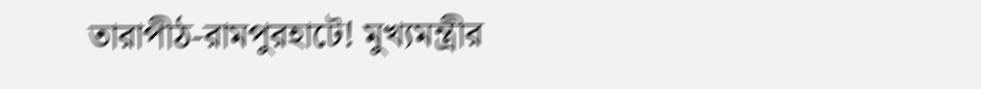তারাপীঠ-রামপুরহাটে! মুখ্যমন্ত্রীর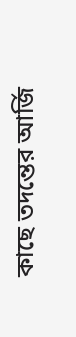কাছে তদন্তের আর্জি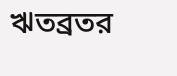ঋতব্রতর